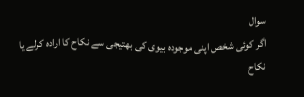سوال
اگر کوئی شخص اپنی موجودہ بیوی کی بھتیجی سے نکاح کا ارادہ کرلے یا نکاح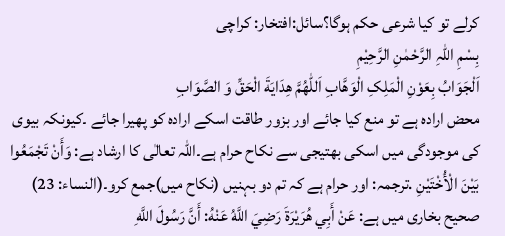کرلے تو کیا شرعی حکم ہوگا؟سائل:افتخار: کراچی
بِسْمِ اللہِ الرَّحْمٰنِ الرَّحِيْمِ
اَلْجَوَابُ بِعَوْنِ الْمَلِکِ الْوَھَّابِ اَللّٰھُمَّ ھِدَايَةَ الْحَقِّ وَ الصَّوَابِ
محض ارادہ ہے تو منع کیا جائے اور بزور طاقت اسکے ارادہ کو پھیرا جائے ۔کیونکہ بیوی کی موجودگی میں اسکی بھتیجی سے نکاح حرام ہے۔اللہ تعالٰی کا ارشاد ہے: وَأَنْ تَجْمَعُوا بَيْنَ الْأُخْتَيْنِ .ترجمہ: اور حرام ہے کہ تم دو بہنیں (نکاح میں)جمع کرو۔(النساء: 23)
صحیح بخاری میں ہے: عَنْ أَبِي هُرَيْرَةَ رَضِيَ اللَّهُ عَنْهُ: أَنَّ رَسُولَ اللَّهِ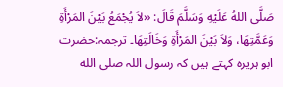صَلَّى اللهُ عَلَيْهِ وَسَلَّمَ قَالَ: «لاَ يُجْمَعُ بَيْنَ المَرْأَةِ وَعَمَّتِهَا، وَلاَ بَيْنَ المَرْأَةِ وَخَالَتِهَا۔ ترجمہ:حضرت ابو ہریرہ کہتے ہیں کہ رسول اللہ صلى الله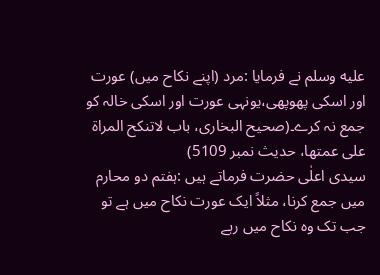عليه وسلم نے فرمایا :مرد (اپنے نکاح میں) عورت اور اسکی پھوپھی،یونہی عورت اور اسکی خالہ کو جمع نہ کرے۔(صحیح البخاری، باب لاتنکح المراۃ علی عمتھا، حدیث نمبر 5109)
سیدی اعلٰی حضرت فرماتے ہیں :ہفتم دو محارم میں جمع کرنا، مثلاً ایک عورت نکاح میں ہے تو جب تک وہ نکاح میں رہے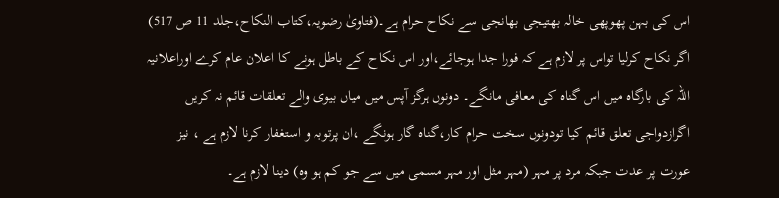اس کی بہن پھوپھی خالہ بھتیجی بھانجی سے نکاح حرام ہے۔(فتاویٰ رضویہ،کتاب النکاح،جلد 11 ص 517)
اگر نکاح کرلیا تواس پر لازم ہے کہ فورا جدا ہوجائے،اور اس نکاح کے باطل ہونے کا اعلان عام کرے اوراعلانیہ اللہ کی بارگاہ میں اس گناہ کی معافی مانگے۔ دونوں ہرگز آپس میں میاں بیوی والے تعلقات قائم نہ کریں اگرازدواجی تعلق قائم کیا تودونوں سخت حرام کار،گناہ گار ہونگے ،ان پرتوبہ و استغفار کرنا لازم ہے ، نیز عورت پر عدت جبکہ مرد پر مہر (مہر مثل اور مہر مسمی میں سے جو کم ہو وہ) دینا لازم ہے۔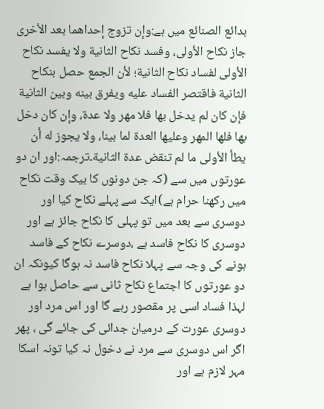بدائع الصنائع میں ہے:وإن تزوج إحداهما بعد الأخرى جاز نكاح الأولى، وفسد نكاح الثانية ولا يفسد نكاح الأولى لفساد نكاح الثانية؛ لأن الجمع حصل بنكاح الثانية فاقتصر الفساد عليه ويفرق بينه وبين الثانية فإن كان لم يدخل بها فلا مهر ولا عدة، وإن كان دخل بها فلها المهر وعليها العدة لما بينا، ولا يجوز له أن يطأ الأولى ما لم تنقض عدة الثانية۔ترجمہ:اور ان دو عورتوں میں سے (کہ جن دونوں کا بیک وقت نکاح میں رکھنا حرام ہے)ایک سے پہلے نکاح کیا اور دوسری سے بعد میں تو پہلی کا نکاح جائز ہے اور دوسری کا نکاح فاسد ہے ،دوسرے نکاح کے فاسد ہونے کی وجہ سے پہلا نکاح فاسد نہ ہوگا کیونکہ ان دو عورتوں کا اجتماع نکاح ثانی سے حاصل ہوا ہے لہذا فساد اسی پر مقصور رہے گا اور اس مرد اور دوسری عورت کے درمیان جدائی کی جائے گی ، پھر اگر اس دوسری سے مرد نے دخول نہ کیا تونہ اسکا مہر لازم ہے اور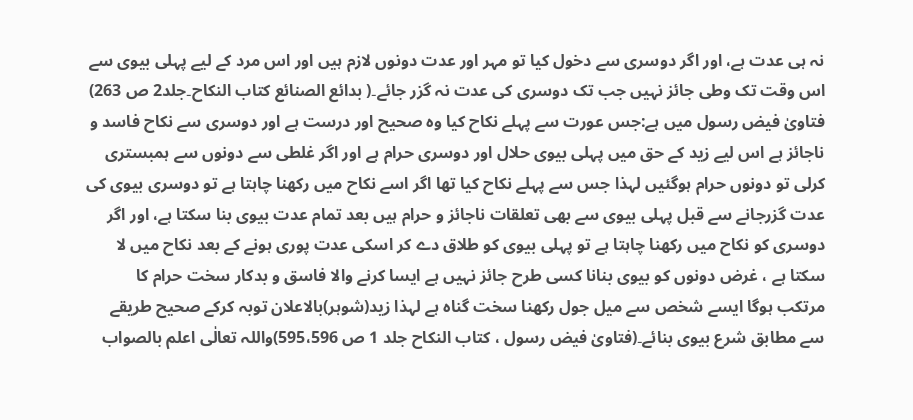نہ ہی عدت ہے، اور اگر دوسری سے دخول کیا تو مہر اور عدت دونوں لازم ہیں اور اس مرد کے لیے پہلی بیوی سے اس وقت تک وطی جائز نہیں جب تک دوسری کی عدت نہ گزر جائے۔( بدائع الصنائع کتاب النکاح۔جلد2 ص 263)
فتاویٰ فیض رسول میں ہے:جس عورت سے پہلے نکاح کیا وہ صحیح اور درست ہے اور دوسری سے نکاح فاسد و ناجائز ہے اس لیے زید کے حق میں پہلی بیوی حلال اور دوسری حرام ہے اور اگر غلطی سے دونوں سے ہمبستری کرلی تو دونوں حرام ہوگئیں لہذا جس سے پہلے نکاح کیا تھا اگر اسے نکاح میں رکھنا چاہتا ہے تو دوسری بیوی کی عدت گزرجانے سے قبل پہلی بیوی سے بھی تعلقات ناجائز و حرام ہیں بعد تمام عدت بیوی بنا سکتا ہے، اور اگر دوسری کو نکاح میں رکھنا چاہتا ہے تو پہلی بیوی کو طلاق دے کر اسکی عدت پوری ہونے کے بعد نکاح میں لا سکتا ہے ، غرض دونوں کو بیوی بنانا کسی طرح جائز نہیں ہے ایسا کرنے والا فاسق و بدکار سخت حرام کا مرتکب ہوگا ایسے شخص سے میل جول رکھنا سخت گناہ ہے لہذا زید(شوہر)بالاعلان توبہ کرکے صحیح طریقے سے مطابق شرع بیوی بنائے۔(فتاویٰ فیض رسول ، کتاب النکاح جلد 1 ص 595،596)واللہ تعالٰی اعلم بالصواب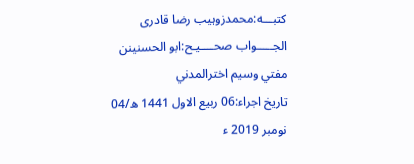کتبـــه:محمدزوہیب رضا قادری
الجـــــواب صحــــيـح:ابو الحسنينن مفتي وسيم اخترالمدني
تاريخ اجراء:06 ربیع الاول 1441 ھ/04 نومبر 2019 ء